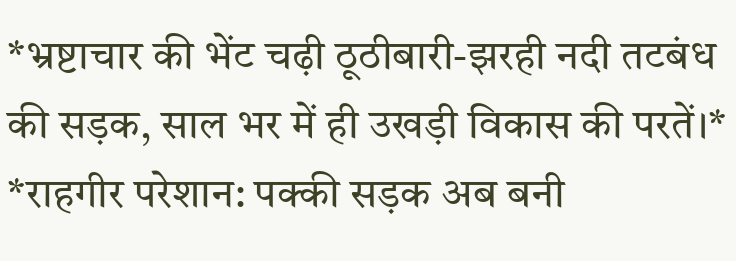*भ्रष्टाचार की भेंट चढ़ी ठूठीबारी-झरही नदी तटबंध की सड़क, साल भर में ही उखड़ी विकास की परतें।*
*राहगीर परेशान: पक्की सड़क अब बनी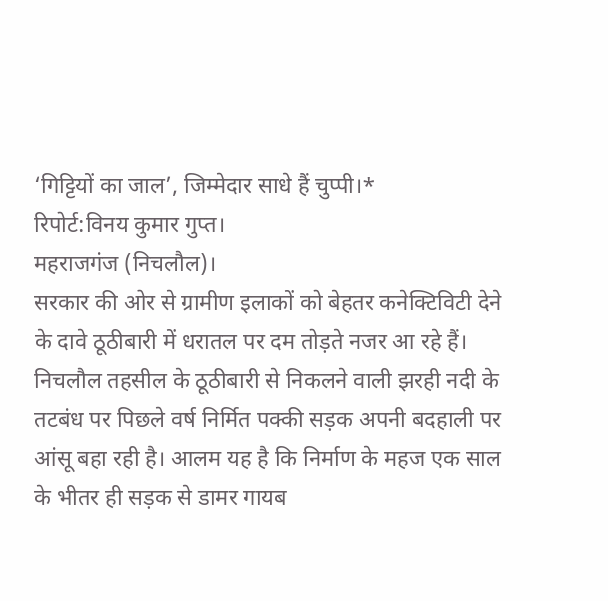‘गिट्टियों का जाल’, जिम्मेदार साधे हैं चुप्पी।*
रिपोर्ट:विनय कुमार गुप्त।
महराजगंज (निचलौल)।
सरकार की ओर से ग्रामीण इलाकों को बेहतर कनेक्टिविटी देने के दावे ठूठीबारी में धरातल पर दम तोड़ते नजर आ रहे हैं। निचलौल तहसील के ठूठीबारी से निकलने वाली झरही नदी के तटबंध पर पिछले वर्ष निर्मित पक्की सड़क अपनी बदहाली पर आंसू बहा रही है। आलम यह है कि निर्माण के महज एक साल के भीतर ही सड़क से डामर गायब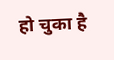हो चुका है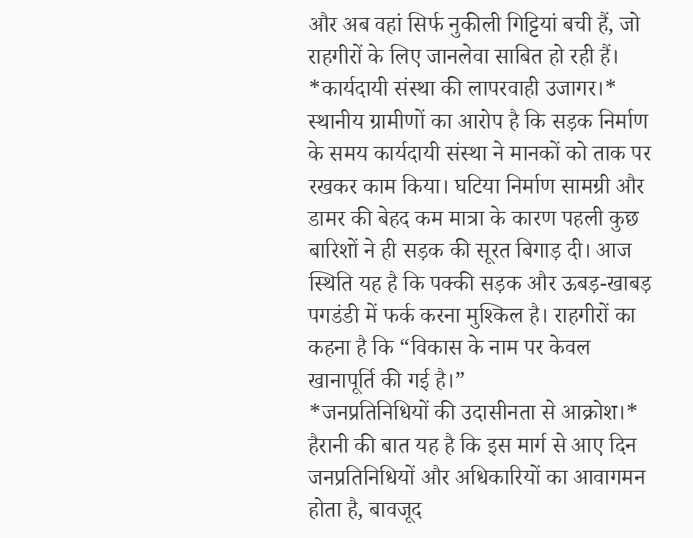और अब वहां सिर्फ नुकीली गिट्टियां बची हैं, जो राहगीरों के लिए जानलेवा साबित हो रही हैं।
*कार्यदायी संस्था की लापरवाही उजागर।*
स्थानीय ग्रामीणों का आरोप है कि सड़क निर्माण के समय कार्यदायी संस्था ने मानकों को ताक पर रखकर काम किया। घटिया निर्माण सामग्री और डामर की बेहद कम मात्रा के कारण पहली कुछ बारिशों ने ही सड़क की सूरत बिगाड़ दी। आज स्थिति यह है कि पक्की सड़क और ऊबड़-खाबड़ पगडंडी में फर्क करना मुश्किल है। राहगीरों का कहना है कि “विकास के नाम पर केवल खानापूर्ति की गई है।”
*जनप्रतिनिधियों की उदासीनता से आक्रोश।*
हैरानी की बात यह है कि इस मार्ग से आए दिन जनप्रतिनिधियों और अधिकारियों का आवागमन होता है, बावजूद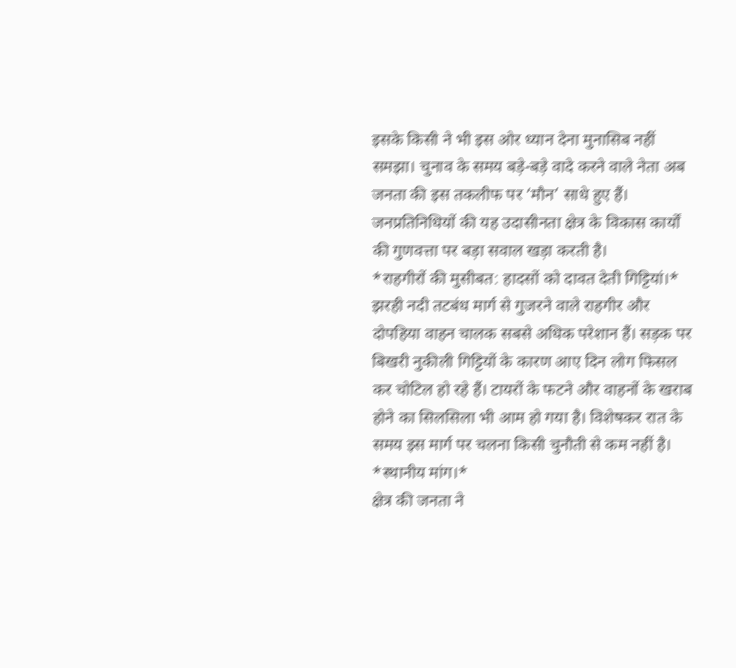इसके किसी ने भी इस ओर ध्यान देना मुनासिब नहीं समझा। चुनाव के समय बड़े-बड़े वादे करने वाले नेता अब जनता की इस तकलीफ पर ‘मौन’ साधे हुए हैं। जनप्रतिनिधियों की यह उदासीनता क्षेत्र के विकास कार्यों की गुणवत्ता पर बड़ा सवाल खड़ा करती है।
*राहगीरों की मुसीबत: हादसों को दावत देती गिट्टियां।*
झरही नदी तटबंध मार्ग से गुजरने वाले राहगीर और दोपहिया वाहन चालक सबसे अधिक परेशान हैं। सड़क पर बिखरी नुकीली गिट्टियों के कारण आए दिन लोग फिसल कर चोटिल हो रहे हैं। टायरों के फटने और वाहनों के खराब होने का सिलसिला भी आम हो गया है। विशेषकर रात के समय इस मार्ग पर चलना किसी चुनौती से कम नहीं है।
*स्थानीय मांग।*
क्षेत्र की जनता ने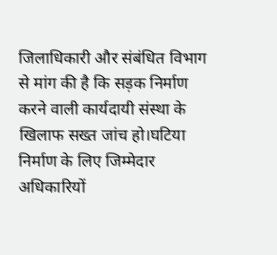जिलाधिकारी और संबंधित विभाग से मांग की है कि सड़क निर्माण करने वाली कार्यदायी संस्था के खिलाफ सख्त जांच हो।घटिया निर्माण के लिए जिम्मेदार अधिकारियों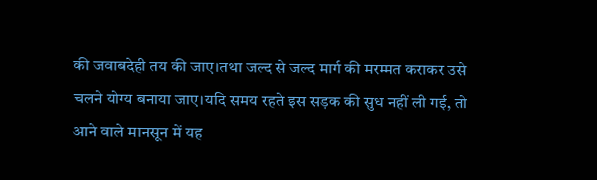की जवाबदेही तय की जाए।तथा जल्द से जल्द मार्ग की मरम्मत कराकर उसे चलने योग्य बनाया जाए।यदि समय रहते इस सड़क की सुध नहीं ली गई, तो आने वाले मानसून में यह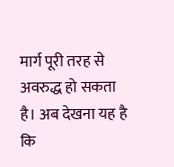मार्ग पूरी तरह से अवरुद्ध हो सकता है। अब देखना यह है कि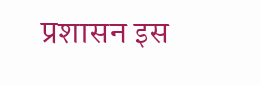प्रशासन इस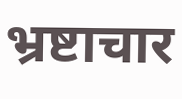भ्रष्टाचार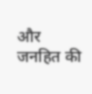और जनहित की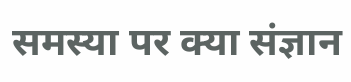समस्या पर क्या संज्ञान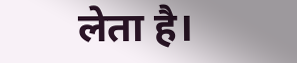लेता है।